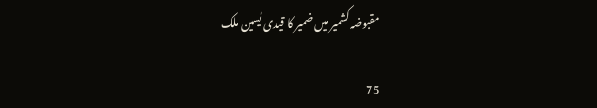مقبوضہ کشمیر میں ضمیر کا قیدی یٰسین ملک

75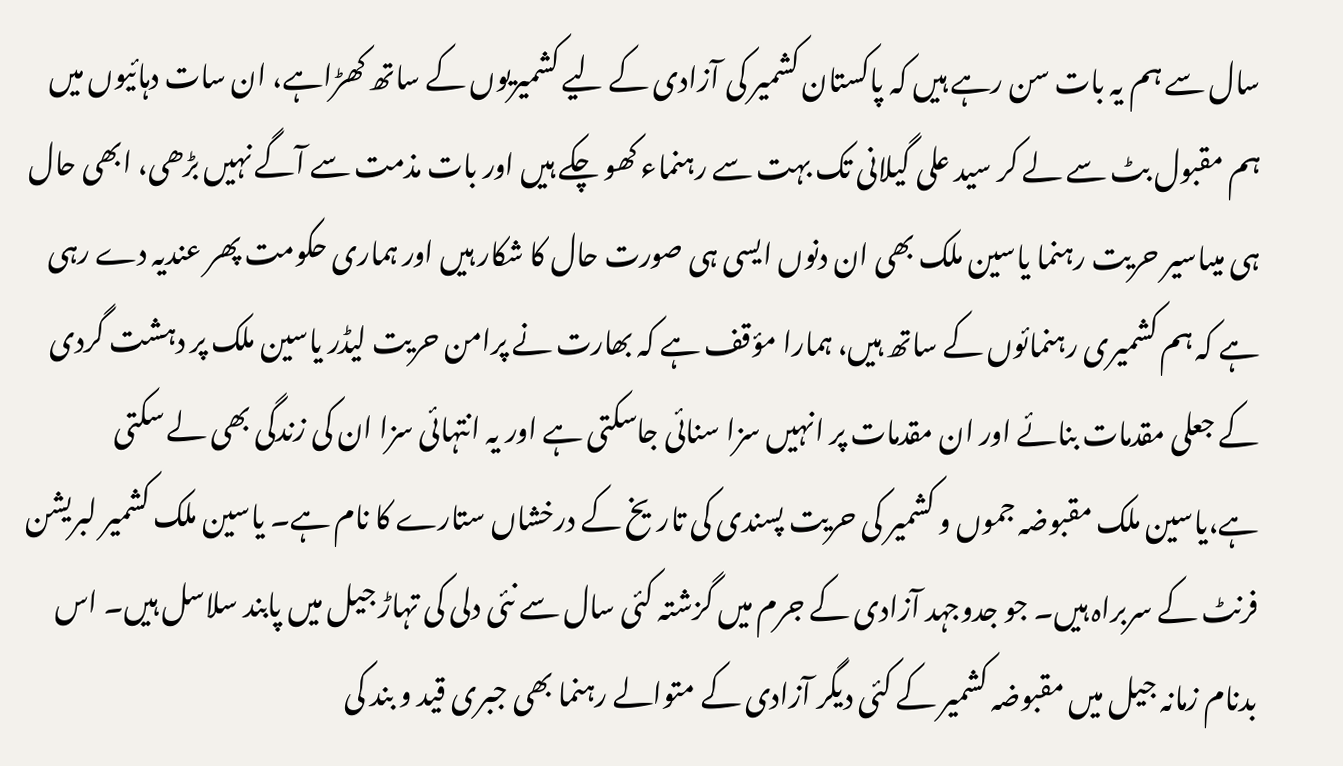سال سے ہم یہ بات سن رہے ہیں کہ پاکستان کشمیر کی آزادی کے لیے کشمیریوں کے ساتھ کھڑاہے، ان سات دہائیوں میں ہم مقبول بٹ سے لے کر سید علی گیلانی تک بہت سے رہنماء کھو چکے ہیں اور بات مذمت سے آگے نہیں بڑھی، ابھی حال ہی میںاسیر حریت رہنما یاسین ملک بھی ان دنوں ایسی ہی صورت حال کا شکار ہیں اور ہماری حکومت پھر عندیہ دے رہی ہے کہ ہم کشمیری رہنمائوں کے ساتھ ہیں، ہمارا مؤقف ہے کہ بھارت نے پرامن حریت لیڈر یاسین ملک پر دہشت گردی کے جعلی مقدمات بنائے اور ان مقدمات پر انہیں سزا سنائی جاسکتی ہے اور یہ انتہائی سزا ان کی زندگی بھی لے سکتی ہے،یاسین ملک مقبوضہ جموں و کشمیر کی حریت پسندی کی تاریخ کے درخشاں ستارے کا نام ہے۔ یاسین ملک کشمیر لبریشن فرنٹ کے سربراہ ہیں۔ جو جدوجہد آزادی کے جرم میں گزشتہ کئی سال سے نئی دلی کی تہاڑ جیل میں پابند سلاسل ہیں۔ اس بدنام زمانہ جیل میں مقبوضہ کشمیر کے کئی دیگر آزادی کے متوالے رہنما بھی جبری قید و بند کی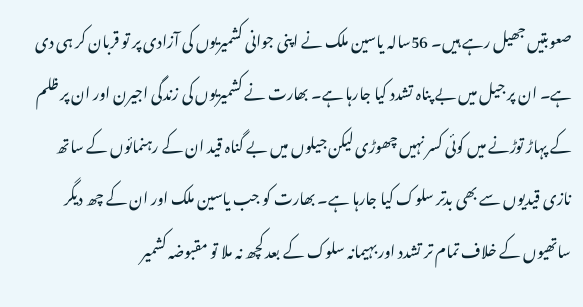صعوبتیں جھیل رہے ہیں۔ 56سالہ یاسین ملک نے اپنی جوانی کشمیریوں کی آزادی پر تو قربان کر ہی دی ہے۔ ان پر جیل میں بے پناہ تشدد کیا جارہا ہے۔ بھارت نے کشمیریوں کی زندگی اجیرن اور ان پر ظلم کے پہاڑ توڑنے میں کوئی کسر نہیں چھوڑی لیکن جیلوں میں بے گناہ قید ان کے رہنمائوں کے ساتھ نازی قیدیوں سے بھی بدتر سلوک کیا جارہا ہے۔ بھارت کو جب یاسین ملک اور ان کے چھ دیگر ساتھیوں کے خلاف تمام تر تشدد اور بہیمانہ سلوک کے بعد کچھ نہ ملا تو مقبوضہ کشمیر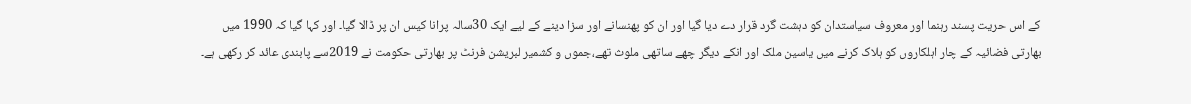کے اس حریت پسند رہنما اور معروف سیاستدان کو دہشت گرد قرار دے دیا گیا اور ان کو پھنسانے اور سزا دینے کے لیے ایک 30سالہ پرانا کیس ان پر ڈالا گیا۔ اور کہا گیا کہ 1990 میں بھارتی فضائیہ کے چار اہلکاروں کو ہلاک کرنے میں یاسین ملک اور انکے دیگر چھے ساتھی ملوث تھے،جموں و کشمیر لبریشن فرنٹ پر بھارتی حکومت نے 2019سے پابندی عائد کر رکھی ہے۔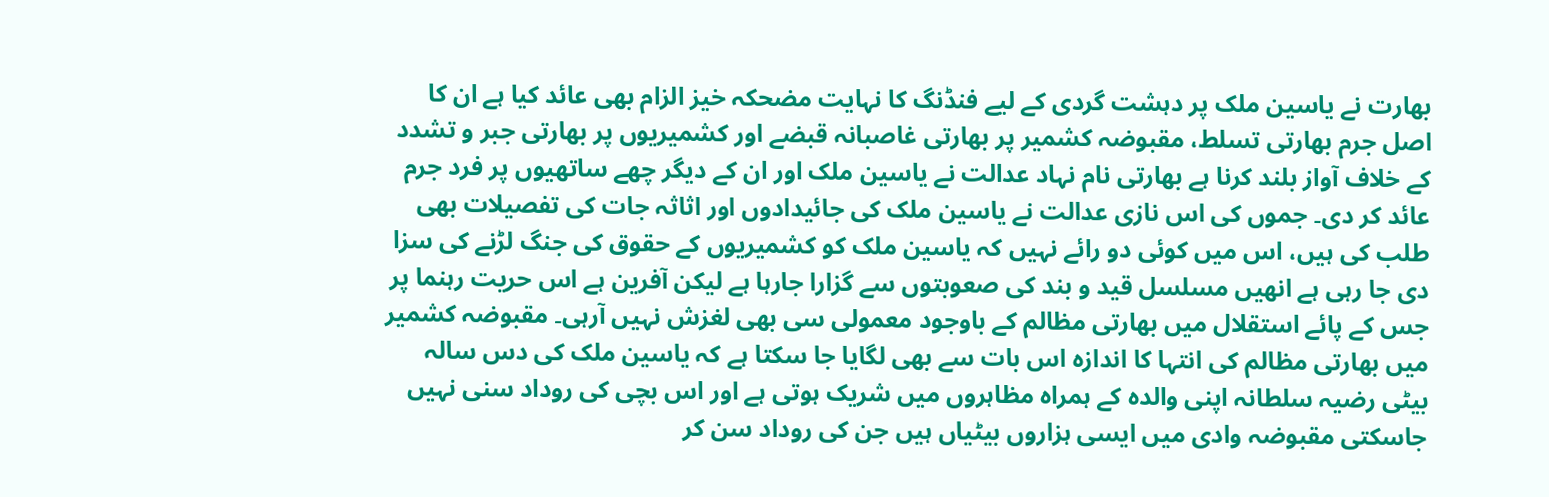بھارت نے یاسین ملک پر دہشت گردی کے لیے فنڈنگ کا نہایت مضحکہ خیز الزام بھی عائد کیا ہے ان کا اصل جرم بھارتی تسلط، مقبوضہ کشمیر پر بھارتی غاصبانہ قبضے اور کشمیریوں پر بھارتی جبر و تشدد کے خلاف آواز بلند کرنا ہے بھارتی نام نہاد عدالت نے یاسین ملک اور ان کے دیگر چھے ساتھیوں پر فرد جرم عائد کر دی۔ جموں کی اس نازی عدالت نے یاسین ملک کی جائیدادوں اور اثاثہ جات کی تفصیلات بھی طلب کی ہیں، اس میں کوئی دو رائے نہیں کہ یاسین ملک کو کشمیریوں کے حقوق کی جنگ لڑنے کی سزا دی جا رہی ہے انھیں مسلسل قید و بند کی صعوبتوں سے گزارا جارہا ہے لیکن آفرین ہے اس حریت رہنما پر جس کے پائے استقلال میں بھارتی مظالم کے باوجود معمولی سی بھی لغزش نہیں آرہی۔ مقبوضہ کشمیر میں بھارتی مظالم کی انتہا کا اندازہ اس بات سے بھی لگایا جا سکتا ہے کہ یاسین ملک کی دس سالہ بیٹی رضیہ سلطانہ اپنی والدہ کے ہمراہ مظاہروں میں شریک ہوتی ہے اور اس بچی کی روداد سنی نہیں جاسکتی مقبوضہ وادی میں ایسی ہزاروں بیٹیاں ہیں جن کی روداد سن کر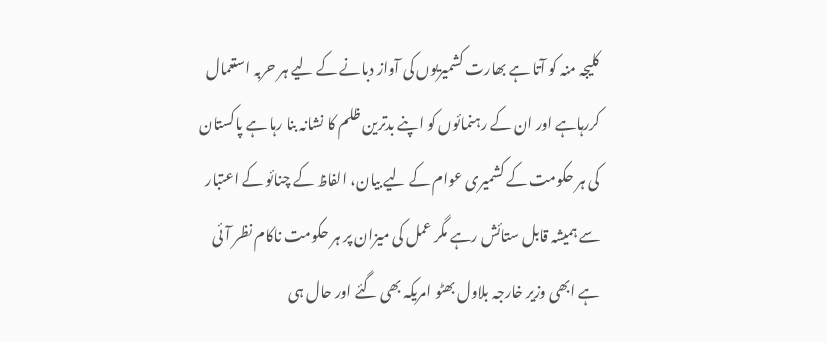کلیجہ منہ کو آتا ہے بھارت کشمیریوں کی آواز دبانے کے لیے ہر حربہ استعمال کررہاہے اور ان کے رہنمائوں کو اپنے بدترین ظلم کا نشانہ بنا رہا ہے پاکستان کی ہر حکومت کے کشمیری عوام کے لیے بیان، الفاظ کے چنائو کے اعتبار سے ہمیشہ قابل ستائش رہے مگر عمل کی میزان پر ہر حکومت ناکام نظر آئی ہے ابھی وزیر خارجہ بلاول بھٹو امریکہ بھی گئے اور حال ہی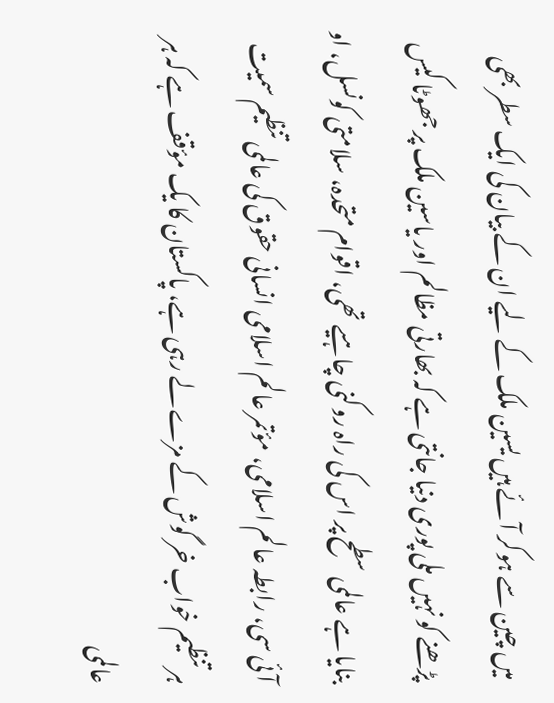میں چین سے ہوکر آئے ہیں یسین ملک کے لیے ان کے بیان کی ایک سطر بھی پڑھنے کو نہیں ملی پوری دنیا جانتی ہے کہ بھارتی مظالم اور یاسین ملک پر جھوٹا کیس بنایا ہے عالمی سطح پر اس کی راہ روکنی چاہیے تھی، اقوام متحدہ، سلامتی کونسل، او آئی سی، رابطہ عالم اسلامی، مؤتمر عالم اسلامی انسانی حقوق کی عالمی تنظیم سمیت ہر تنظیم خواب خر گوش کے مزے لے رہی ہے، پاکستان کا یک مؤقف ہے کہ ہر عالمی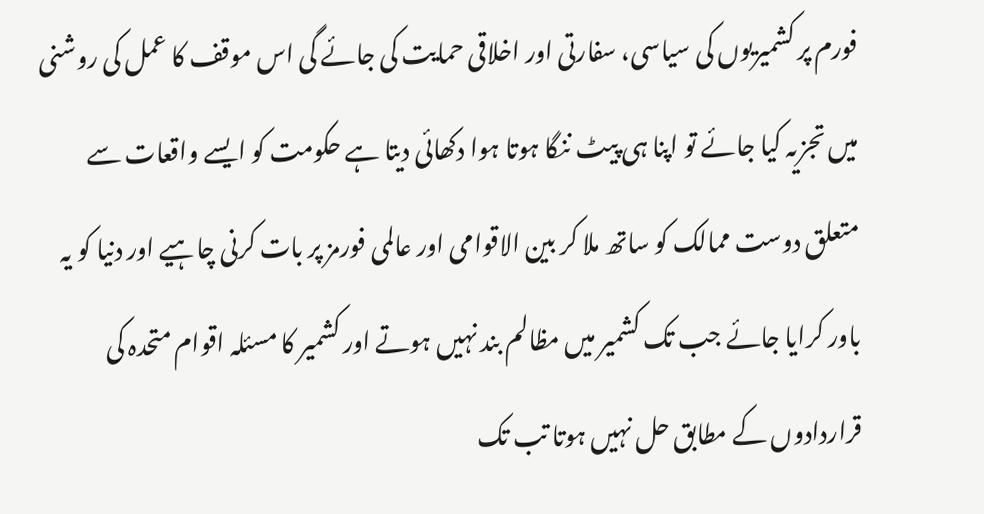فورم پر کشمیریوں کی سیاسی، سفارتی اور اخلاقی حمایت کی جائے گی اس موقف کا عمل کی روشنی میں تجزیہ کیا جائے تو اپنا ہی پیٹ ننگا ہوتا ہوا دکھائی دیتا ہے حکومت کو ایسے واقعات سے متعلق دوست ممالک کو ساتھ ملا کر بین الاقوامی اور عالمی فورمز پر بات کرنی چاہیے اور دنیا کو یہ باور کرایا جائے جب تک کشمیر میں مظالم بند نہیں ہوتے اور کشمیر کا مسئلہ اقوام متحدہ کی قراردادوں کے مطابق حل نہیں ہوتا تب تک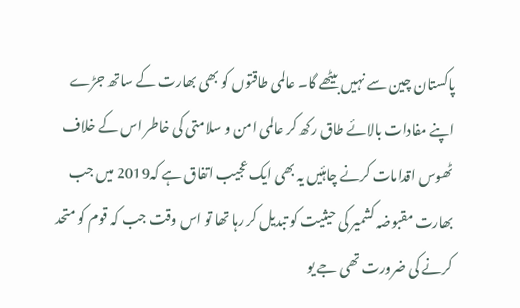پاکستان چین سے نہیں بیٹھے گا۔ عالمی طاقتوں کو بھی بھارت کے ساتھ جڑے اپنے مفادات بالائے طاق رکھ کر عالمی امن و سلامتی کی خاطر اس کے خلاف ٹھوس اقدامات کرنے چاہئیں یہ بھی ایک عجیب اتفاق ہے کہ2019 میں جب بھارت مقبوضہ کشمیر کی حیثیت کو تبدیل کر رہا تھا تو اس وقت جب کہ قوم کو متحد کرنے کی ضرورت تھی جے یو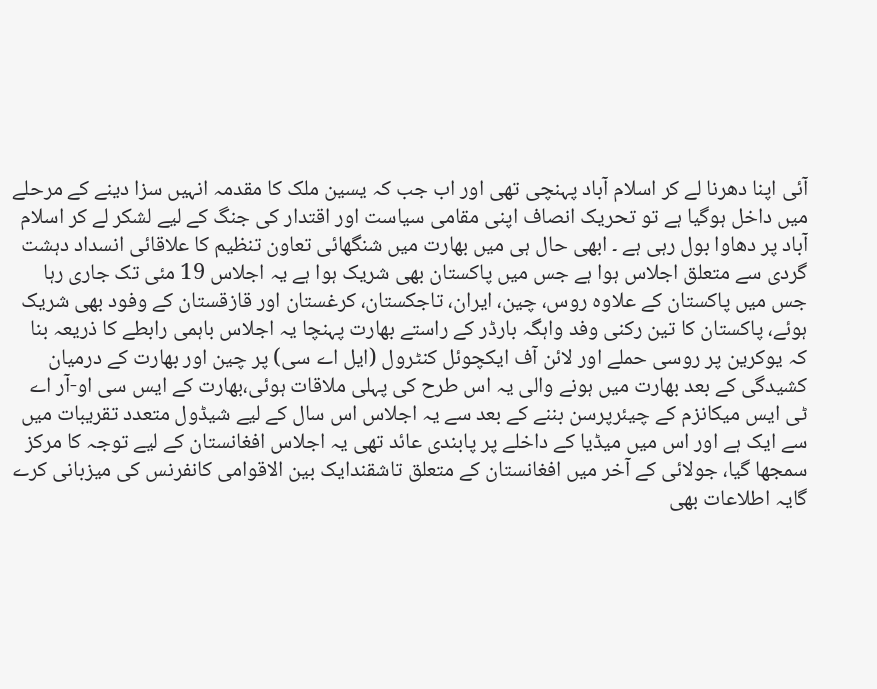آئی اپنا دھرنا لے کر اسلام آباد پہنچی تھی اور اب جب کہ یسین ملک کا مقدمہ انہیں سزا دینے کے مرحلے میں داخل ہوگیا ہے تو تحریک انصاف اپنی مقامی سیاست اور اقتدار کی جنگ کے لیے لشکر لے کر اسلام آباد پر دھاوا بول رہی ہے ۔ ابھی حال ہی میں بھارت میں شنگھائی تعاون تنظیم کا علاقائی انسداد دہشت گردی سے متعلق اجلاس ہوا ہے جس میں پاکستان بھی شریک ہوا ہے یہ اجلاس 19 مئی تک جاری رہا جس میں پاکستان کے علاوہ روس، چین، ایران، تاجکستان، کرغستان اور قازقستان کے وفود بھی شریک ہوئے، پاکستان کا تین رکنی وفد واہگہ بارڈر کے راستے بھارت پہنچا یہ اجلاس باہمی رابطے کا ذریعہ بنا کہ یوکرین پر روسی حملے اور لائن آف ایکچوئل کنٹرول (ایل اے سی) پر چین اور بھارت کے درمیان کشیدگی کے بعد بھارت میں ہونے والی یہ اس طرح کی پہلی ملاقات ہوئی،بھارت کے ایس سی او-آر اے ٹی ایس میکانزم کے چیئرپرسن بننے کے بعد سے یہ اجلاس اس سال کے لیے شیڈول متعدد تقریبات میں سے ایک ہے اور اس میں میڈیا کے داخلے پر پابندی عائد تھی یہ اجلاس افغانستان کے لیے توجہ کا مرکز سمجھا گیا، جولائی کے آخر میں افغانستان کے متعلق تاشقندایک بین الاقوامی کانفرنس کی میزبانی کرے گایہ اطلاعات بھی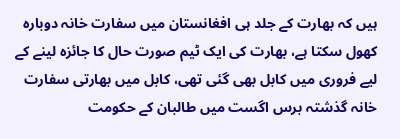ہیں کہ بھارت کے جلد ہی افغانستان میں سفارت خانہ دوبارہ کھول سکتا ہے، بھارت کی ایک ٹیم صورت حال کا جائزہ لینے کے لیے فروری میں کابل بھی گئی تھی، کابل میں بھارتی سفارت خانہ گذشتہ برس اگست میں طالبان کے حکومت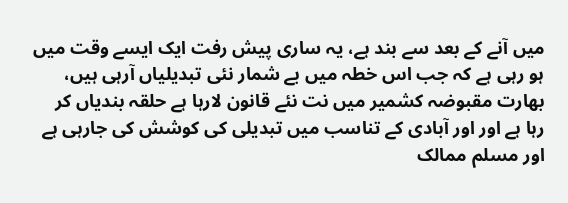میں آنے کے بعد سے بند ہے، یہ ساری پیش رفت ایک ایسے وقت میں ہو رہی ہے کہ جب اس خطہ میں بے شمار نئی تبدیلیاں آرہی ہیں، بھارت مقبوضہ کشمیر میں نت نئے قانون لارہا ہے حلقہ بندیاں کر رہا ہے اور اور آبادی کے تناسب میں تبدیلی کی کوشش کی جارہی ہے اور مسلم ممالک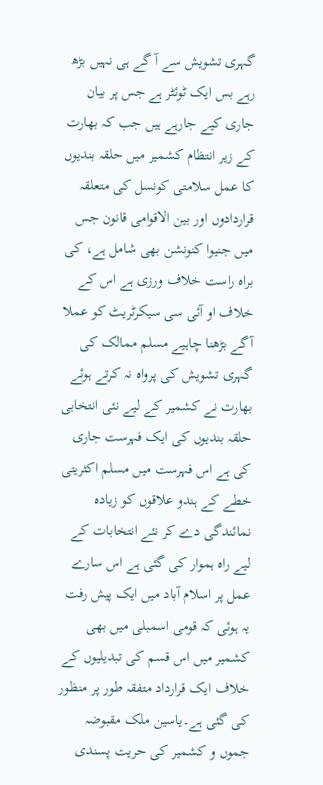گہری تشویش سے آ گے ہی نہیں بڑھ رہے بس ایک ٹوئٹر ہے جس پر بیان جاری کیے جارہے ہیں جب کہ بھارت کے زیر انتظام کشمیر میں حلقہ بندیوں کا عمل سلامتی کونسل کی متعلقہ قراردادوں اور بین الاقوامی قانون جس میں جنیوا کنونشن بھی شامل ہے، کی براہ راست خلاف ورزی ہے اس کے خلاف او آئی سی سیکرٹریٹ کو عملا آگے بڑھنا چاہیے مسلم ممالک کی گہری تشویش کی پرواہ نہ کرتے ہوئے بھارت نے کشمیر کے لیے نئی انتخابی حلقہ بندیوں کی ایک فہرست جاری کی ہے اس فہرست میں مسلم اکثریتی خطے کے ہندو علاقوں کو زیادہ نمائندگی دے کر نئے انتخابات کے لیے راہ ہموار کی گئی ہے اس سارے عمل پر اسلام آباد میں ایک پیش رفت یہ ہوئی کہ قومی اسمبلی میں بھی کشمیر میں اس قسم کی تبدیلیوں کے خلاف ایک قرارداد متفقہ طور پر منظور کی گئی ہے۔یاسین ملک مقبوضہ جموں و کشمیر کی حریت پسندی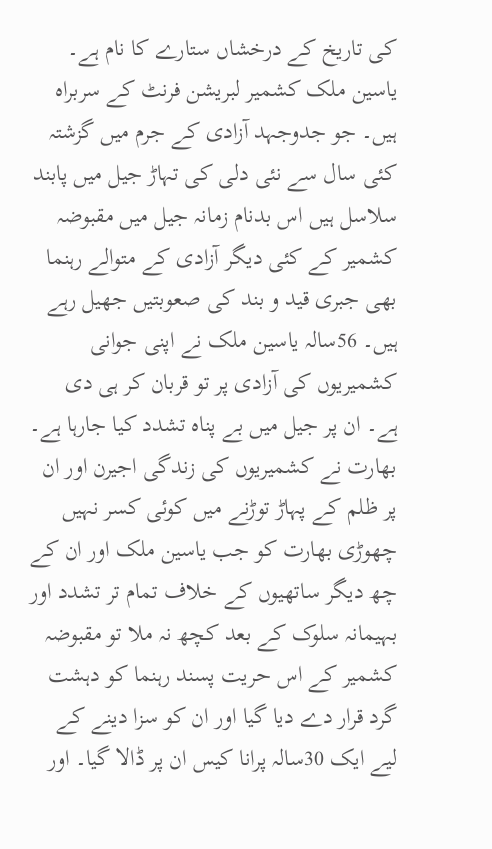کی تاریخ کے درخشاں ستارے کا نام ہے۔ یاسین ملک کشمیر لبریشن فرنٹ کے سربراہ ہیں۔ جو جدوجہد آزادی کے جرم میں گزشتہ کئی سال سے نئی دلی کی تہاڑ جیل میں پابند سلاسل ہیں اس بدنام زمانہ جیل میں مقبوضہ کشمیر کے کئی دیگر آزادی کے متوالے رہنما بھی جبری قید و بند کی صعوبتیں جھیل رہے ہیں۔ 56سالہ یاسین ملک نے اپنی جوانی کشمیریوں کی آزادی پر تو قربان کر ہی دی ہے۔ ان پر جیل میں بے پناہ تشدد کیا جارہا ہے۔ بھارت نے کشمیریوں کی زندگی اجیرن اور ان پر ظلم کے پہاڑ توڑنے میں کوئی کسر نہیں چھوڑی بھارت کو جب یاسین ملک اور ان کے چھ دیگر ساتھیوں کے خلاف تمام تر تشدد اور بہیمانہ سلوک کے بعد کچھ نہ ملا تو مقبوضہ کشمیر کے اس حریت پسند رہنما کو دہشت گرد قرار دے دیا گیا اور ان کو سزا دینے کے لیے ایک 30سالہ پرانا کیس ان پر ڈالا گیا۔ اور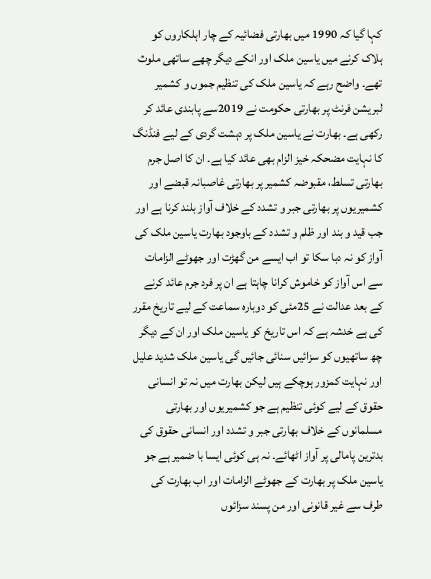کہا گیا کہ 1990 میں بھارتی فضائیہ کے چار اہلکاروں کو ہلاک کرنے میں یاسین ملک اور انکے دیگر چھے ساتھی ملوث تھے۔ واضح رہے کہ یاسین ملک کی تنظیم جموں و کشمیر لبریشن فرنٹ پر بھارتی حکومت نے 2019سے پابندی عائد کر رکھی ہے۔ بھارت نے یاسین ملک پر دہشت گردی کے لیے فنڈنگ کا نہایت مضحکہ خیز الزام بھی عائد کیا ہے۔ ان کا اصل جرم بھارتی تسلط، مقبوضہ کشمیر پر بھارتی غاصبانہ قبضے اور کشمیریوں پر بھارتی جبر و تشدد کے خلاف آواز بلند کرنا ہے اور جب قید و بند اور ظلم و تشدد کے باوجود بھارت یاسین ملک کی آواز کو نہ دبا سکا تو اب ایسے من گھڑت اور جھوٹے الزامات سے اس آواز کو خاموش کرانا چاہتا ہے ان پر فرد جرم عائد کرنے کے بعد عدالت نے 25مئی کو دوبارہ سماعت کے لیے تاریخ مقرر کی ہے خدشہ ہے کہ اس تاریخ کو یاسین ملک اور ان کے دیگر چھ ساتھیوں کو سزائیں سنائی جائیں گی یاسین ملک شدید علیل اور نہایت کمزور ہوچکے ہیں لیکن بھارت میں نہ تو انسانی حقوق کے لیے کوئی تنظیم ہے جو کشمیریوں اور بھارتی مسلمانوں کے خلاف بھارتی جبر و تشدد اور انسانی حقوق کی بدترین پامالی پر آواز اٹھائے۔ نہ ہی کوئی ایسا با ضمیر ہے جو یاسین ملک پر بھارت کے جھوٹے الزامات اور اب بھارت کی طرف سے غیر قانونی اور من پسند سزائوں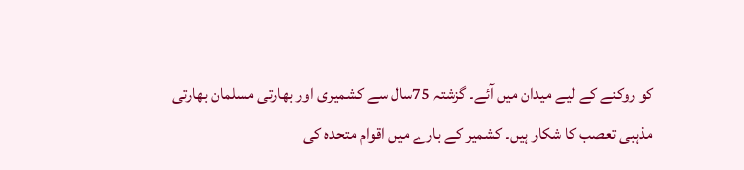کو روکنے کے لیے میدان میں آئے۔ گزشتہ 75سال سے کشمیری اور بھارتی مسلمان بھارتی مذہبی تعصب کا شکار ہیں۔ کشمیر کے بارے میں اقوام متحدہ کی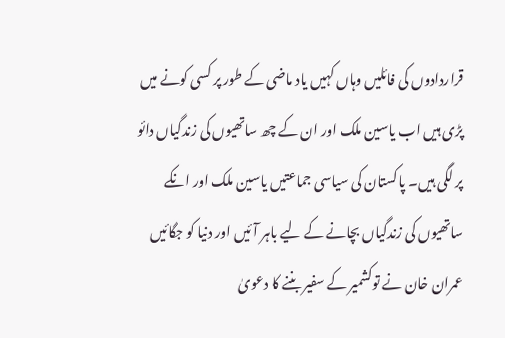قراردادوں کی فائلیں وہاں کہیں یاد ماضی کے طور پر کسی کونے میں پڑی ہیں اب یاسین ملک اور ان کے چھ ساتھیوں کی زندگیاں دائو پر لگی ہیں۔ پاکستان کی سیاسی جماعتیں یاسین ملک اور انکے ساتھیوں کی زندگیاں بچانے کے لیے باہر آئیں اور دنیا کو جگائیں عمران خان نے توکشمیر کے سفیر بننے کا دعویٰ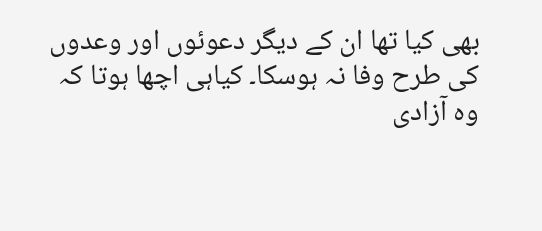بھی کیا تھا ان کے دیگر دعوئوں اور وعدوں کی طرح وفا نہ ہوسکا۔ کیاہی اچھا ہوتا کہ وہ آزادی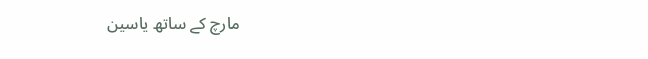مارچ کے ساتھ یاسین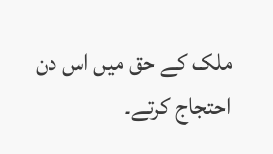ملک کے حق میں اس دن احتجاج کرتے۔